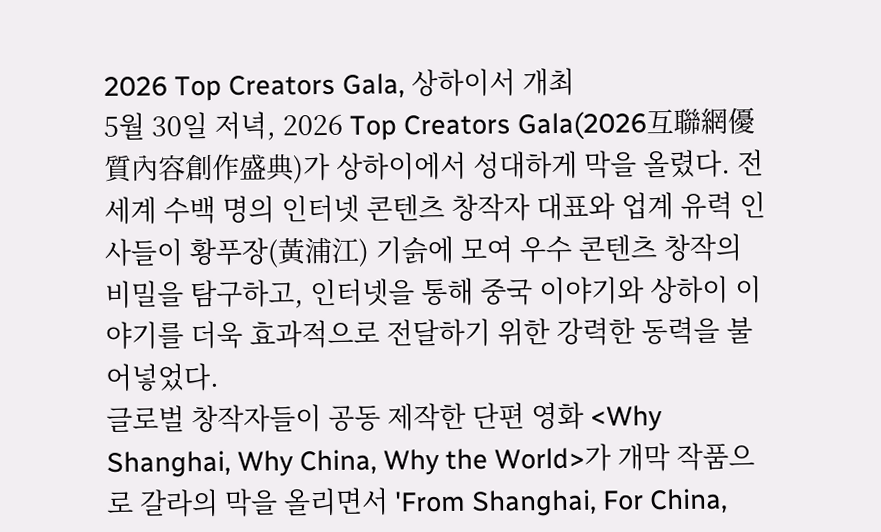2026 Top Creators Gala, 상하이서 개최
5월 30일 저녁, 2026 Top Creators Gala(2026互聯網優質內容創作盛典)가 상하이에서 성대하게 막을 올렸다. 전 세계 수백 명의 인터넷 콘텐츠 창작자 대표와 업계 유력 인사들이 황푸장(黃浦江) 기슭에 모여 우수 콘텐츠 창작의 비밀을 탐구하고, 인터넷을 통해 중국 이야기와 상하이 이야기를 더욱 효과적으로 전달하기 위한 강력한 동력을 불어넣었다.
글로벌 창작자들이 공동 제작한 단편 영화 <Why Shanghai, Why China, Why the World>가 개막 작품으로 갈라의 막을 올리면서 'From Shanghai, For China,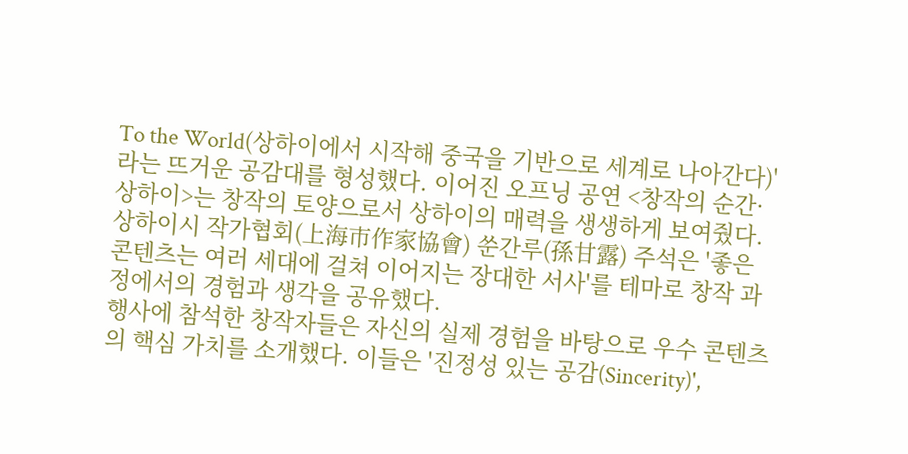To the World(상하이에서 시작해 중국을 기반으로 세계로 나아간다)'라는 뜨거운 공감대를 형성했다. 이어진 오프닝 공연 <창작의 순간·상하이>는 창작의 토양으로서 상하이의 매력을 생생하게 보여줬다. 상하이시 작가협회(上海市作家協會) 쑨간루(孫甘露) 주석은 '좋은 콘텐츠는 여러 세대에 걸쳐 이어지는 장대한 서사'를 테마로 창작 과정에서의 경험과 생각을 공유했다.
행사에 참석한 창작자들은 자신의 실제 경험을 바탕으로 우수 콘텐츠의 핵심 가치를 소개했다. 이들은 '진정성 있는 공감(Sincerity)',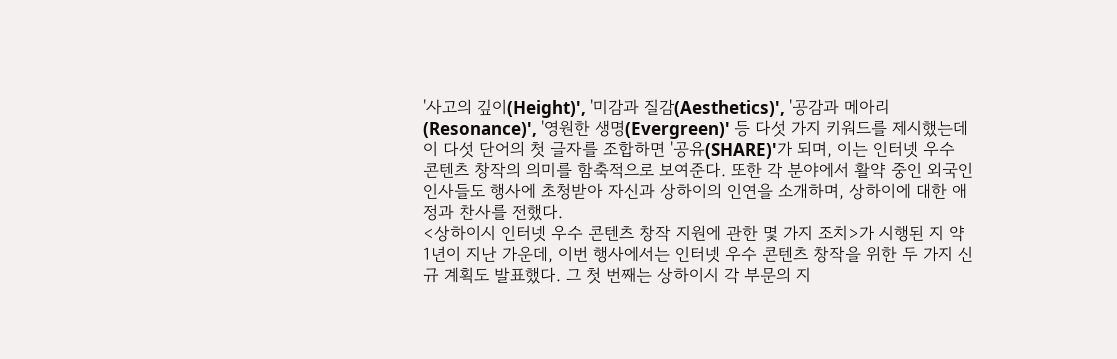'사고의 깊이(Height)', '미감과 질감(Aesthetics)', '공감과 메아리(Resonance)', '영원한 생명(Evergreen)' 등 다섯 가지 키워드를 제시했는데 이 다섯 단어의 첫 글자를 조합하면 '공유(SHARE)'가 되며, 이는 인터넷 우수 콘텐츠 창작의 의미를 함축적으로 보여준다. 또한 각 분야에서 활약 중인 외국인 인사들도 행사에 초청받아 자신과 상하이의 인연을 소개하며, 상하이에 대한 애정과 찬사를 전했다.
<상하이시 인터넷 우수 콘텐츠 창작 지원에 관한 몇 가지 조치>가 시행된 지 약 1년이 지난 가운데, 이번 행사에서는 인터넷 우수 콘텐츠 창작을 위한 두 가지 신규 계획도 발표했다. 그 첫 번째는 상하이시 각 부문의 지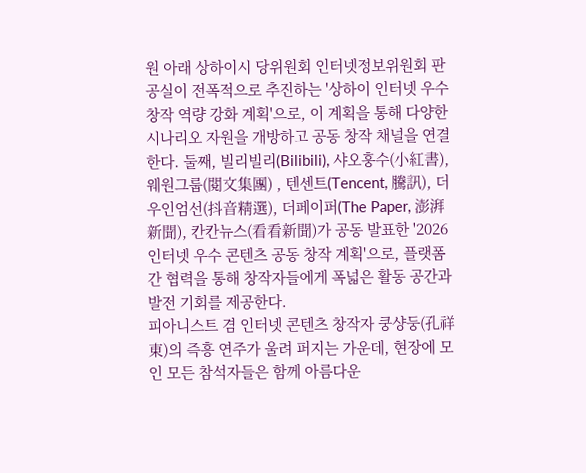원 아래 상하이시 당위원회 인터넷정보위원회 판공실이 전폭적으로 추진하는 '상하이 인터넷 우수 창작 역량 강화 계획'으로, 이 계획을 통해 다양한 시나리오 자원을 개방하고 공동 창작 채널을 연결한다. 둘째, 빌리빌리(Bilibili), 샤오훙수(小紅書), 웨원그룹(閱文集團) , 텐센트(Tencent, 騰訊), 더우인엄선(抖音精選), 더페이퍼(The Paper, 澎湃新聞), 칸칸뉴스(看看新聞)가 공동 발표한 '2026 인터넷 우수 콘텐츠 공동 창작 계획'으로, 플랫폼 간 협력을 통해 창작자들에게 폭넓은 활동 공간과 발전 기회를 제공한다.
피아니스트 겸 인터넷 콘텐츠 창작자 쿵샹둥(孔祥東)의 즉흥 연주가 울려 퍼지는 가운데, 현장에 모인 모든 참석자들은 함께 아름다운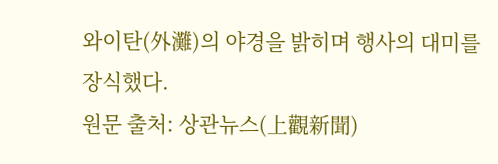와이탄(外灘)의 야경을 밝히며 행사의 대미를 장식했다.
원문 출처: 상관뉴스(上觀新聞)